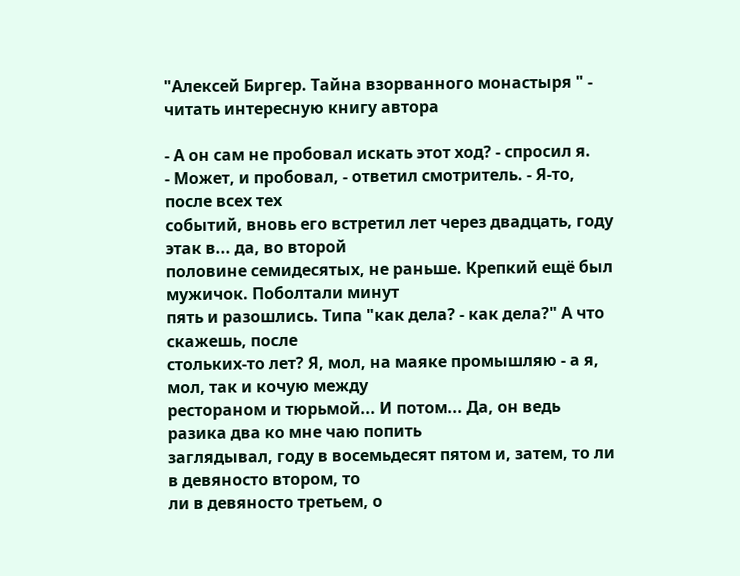"Алексей Биргер. Тайна взорванного монастыря " - читать интересную книгу автора

- А он сам не пробовал искать этот ход? - спросил я.
- Может, и пробовал, - ответил смотритель. - Я-то, после всех тех
событий, вновь его встретил лет через двадцать, году этак в... да, во второй
половине семидесятых, не раньше. Крепкий ещё был мужичок. Поболтали минут
пять и разошлись. Типа "как дела? - как дела?" А что скажешь, после
стольких-то лет? Я, мол, на маяке промышляю - а я, мол, так и кочую между
рестораном и тюрьмой... И потом... Да, он ведь разика два ко мне чаю попить
заглядывал, году в восемьдесят пятом и, затем, то ли в девяносто втором, то
ли в девяносто третьем, о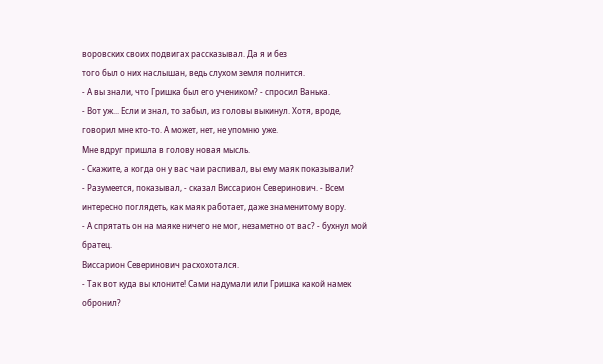воровских своих подвигах рассказывал. Да я и без
того был о них наслышан, ведь слухом земля полнится.
- А вы знали, что Гришка был его учеником? - спросил Ванька.
- Вот уж... Если и знал, то забыл, из головы выкинул. Хотя, вроде,
говорил мне кто-то. А может, нет, не упомню уже.
Мне вдруг пришла в голову новая мысль.
- Скажите, а когда он у вас чаи распивал, вы ему маяк показывали?
- Разумеется, показывал, - сказал Виссарион Северинович. - Всем
интересно поглядеть, как маяк работает, даже знаменитому вору.
- А спрятать он на маяке ничего не мог, незаметно от вас? - бухнул мой
братец.
Виссарион Северинович расхохотался.
- Так вот куда вы клоните! Сами надумали или Гришка какой намек
обронил?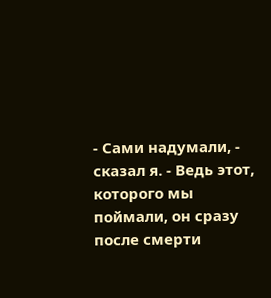- Сами надумали, - сказал я. - Ведь этот, которого мы поймали, он сразу
после смерти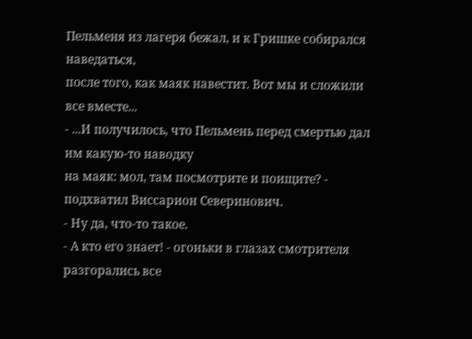Пельменя из лагеря бежал, и к Гришке собирался наведаться,
после того, как маяк навестит. Вот мы и сложили все вместе...
- ...И получилось, что Пельмень перед смертью дал им какую-то наводку
на маяк: мол, там посмотрите и поищите? - подхватил Виссарион Северинович.
- Ну да, что-то такое.
- А кто его знает! - огоньки в глазах смотрителя разгорались все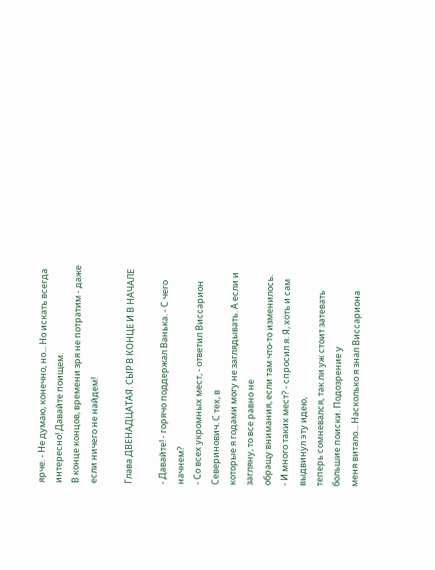ярче. - Не думаю, конечно, но... Но искать всегда интересно! Давайте поищем.
В конце концов, времени зря не потратим - даже если ничего не найдем!

Глава ДВЕНАДЦАТАЯ. СЫР В КОНЦЕ И В НАЧАЛЕ

- Давайте! - горячо поддержал Ванька. - С чего начнем?
- Со всех укромных мест, - ответил Виссарион Северинович. С тех, в
которые я годами могу не заглядывать. А если и загляну, то все равно не
обращу внимания, если там что-то изменилось.
- И много таких мест? - спросил я. Я, хоть и сам выдвинул эту идею,
теперь сомневался, так ли уж стоит затевать большие поиски. Подозрение у
меня витало... Насколько я знал Виссариона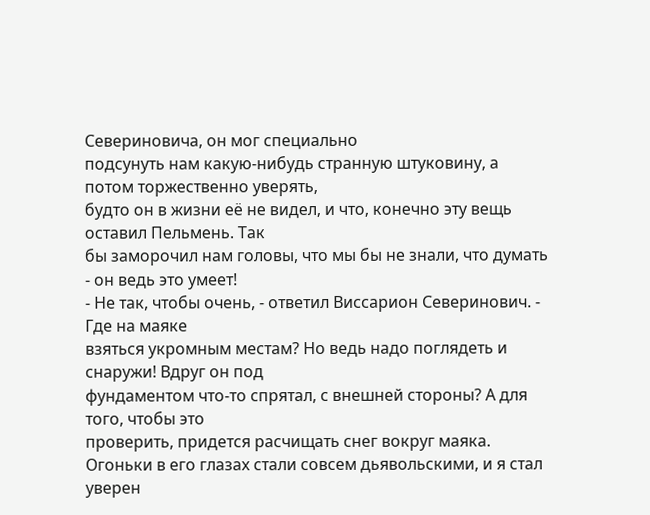Севериновича, он мог специально
подсунуть нам какую-нибудь странную штуковину, а потом торжественно уверять,
будто он в жизни её не видел, и что, конечно эту вещь оставил Пельмень. Так
бы заморочил нам головы, что мы бы не знали, что думать - он ведь это умеет!
- Не так, чтобы очень, - ответил Виссарион Северинович. - Где на маяке
взяться укромным местам? Но ведь надо поглядеть и снаружи! Вдруг он под
фундаментом что-то спрятал, с внешней стороны? А для того, чтобы это
проверить, придется расчищать снег вокруг маяка.
Огоньки в его глазах стали совсем дьявольскими, и я стал уверен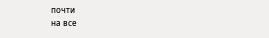почти
на все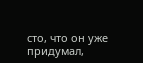сто, что он уже придумал,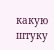какую штуку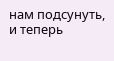нам подсунуть, и теперь